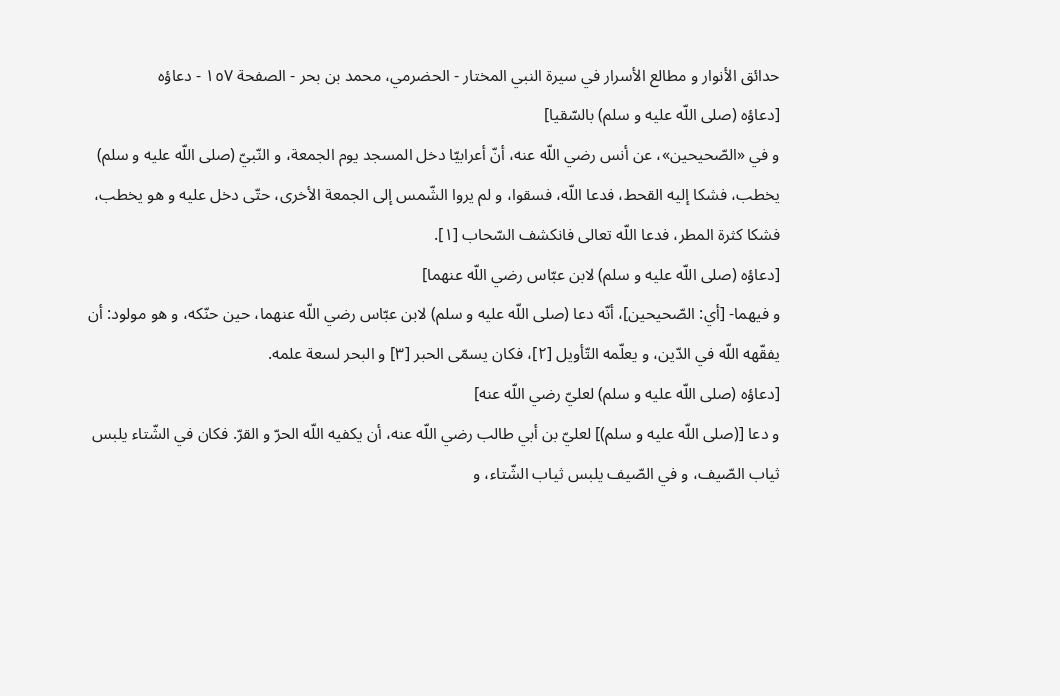حدائق الأنوار و مطالع الأسرار في سيرة النبي المختار - الحضرمي، محمد بن بحر - الصفحة ١٥٧ - دعاؤه
[دعاؤه (صلى اللّه عليه و سلم) بالسّقيا]
و في «الصّحيحين»، عن أنس رضي اللّه عنه، أنّ أعرابيّا دخل المسجد يوم الجمعة، و النّبيّ (صلى اللّه عليه و سلم) يخطب، فشكا إليه القحط، فدعا اللّه، فسقوا، و لم يروا الشّمس إلى الجمعة الأخرى، حتّى دخل عليه و هو يخطب، فشكا كثرة المطر، فدعا اللّه تعالى فانكشف السّحاب [١].
[دعاؤه (صلى اللّه عليه و سلم) لابن عبّاس رضي اللّه عنهما]
و فيهما- [أي: الصّحيحين]، أنّه دعا (صلى اللّه عليه و سلم) لابن عبّاس رضي اللّه عنهما، حين حنّكه، و هو مولود: أن يفقّهه اللّه في الدّين، و يعلّمه التّأويل [٢]، فكان يسمّى الحبر [٣] و البحر لسعة علمه.
[دعاؤه (صلى اللّه عليه و سلم) لعليّ رضي اللّه عنه]
و دعا [(صلى اللّه عليه و سلم)] لعليّ بن أبي طالب رضي اللّه عنه، أن يكفيه اللّه الحرّ و القرّ. فكان في الشّتاء يلبس ثياب الصّيف، و في الصّيف يلبس ثياب الشّتاء، و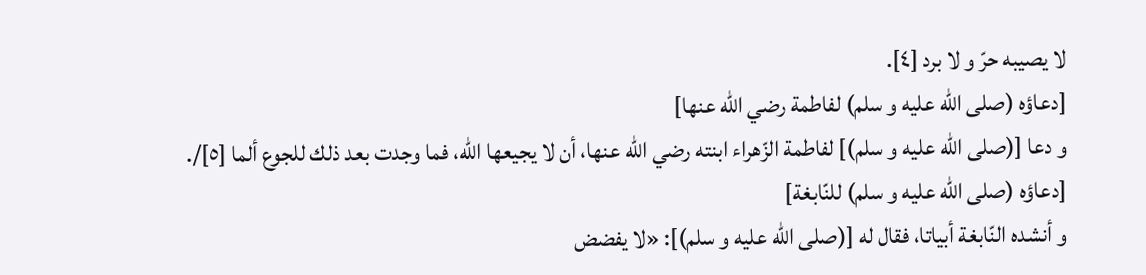لا يصيبه حرّ و لا برد [٤].
[دعاؤه (صلى اللّه عليه و سلم) لفاطمة رضي اللّه عنها]
و دعا [(صلى اللّه عليه و سلم)] لفاطمة الزّهراء ابنته رضي اللّه عنها، أن لا يجيعها اللّه، فما وجدت بعد ذلك للجوع ألما [٥]/.
[دعاؤه (صلى اللّه عليه و سلم) للنّابغة]
و أنشده النّابغة أبياتا، فقال له [(صلى اللّه عليه و سلم)]: «لا يفضض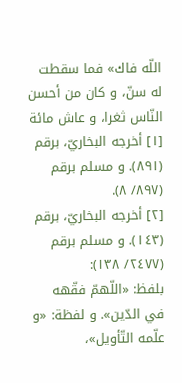اللّه فاك» فما سقطت له سنّ، و كان من أحسن النّاس ثغرا، و عاش مائة
[١] أخرجه البخاريّ، برقم (٨٩١). و مسلم برقم (٨٩٧/ ٨).
[٢] أخرجه البخاريّ، برقم (١٤٣). و مسلم برقم (٢٤٧٧/ ١٣٨):
بلفظ: «اللّهمّ فقّهه في الدّين». و لفظة: «و علّمه التّأويل»،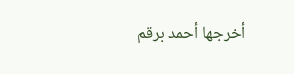أخرجها أحمد برقم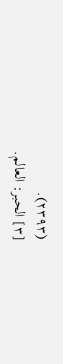(٢٣٩٣).
[٣] الحبر: العالم.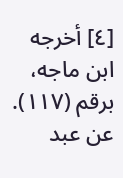[٤] أخرجه ابن ماجه، برقم (١١٧). عن عبد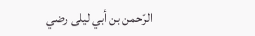الرّحمن بن أبي ليلى رضي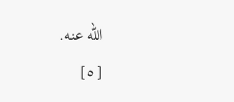اللّه عنه.
[٥]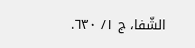الشّفا، ج ١/ ٦٣٠.